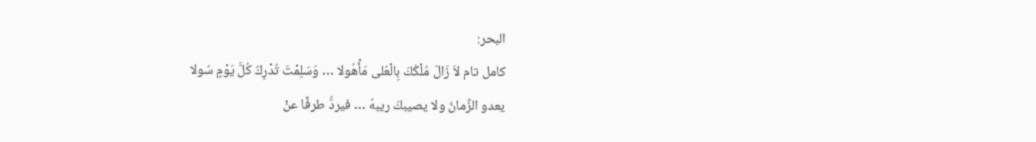البحر:
كامل تام لاَ زَالَ مُلْكُكَ بِالْعُلى مَأْهُولا … وَسَلِمْتَ تُدْرِكُ كُلَّ يَوْمٍ سُولا
يعدو الزَّمانُ ولا يصيبكَ ريبهُ … فيردُّ طرفًا عنْ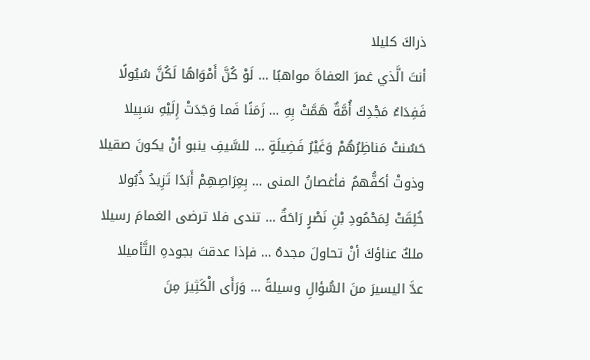ذراكَ كليلا
أنتَ الَّذي غمرَ العفاةَ مواهبًا … لَوْ كُنَّ أَمْوَاهًا لَكُنَّ سُيُولًا
فَفِدَاءُ مَجْدِكَ أُمَّةٌ هَمَّتْ بِهِ … زَمَنًا فَما وَجَدَتْ إِلَيْهِ سَبِيلا
حَسُنتْ مَناظِرُهُمْ وَغَيْرُ فَضِيلَةٍ … للسَّيفِ ينبو أنْ يكونَ صقيلا
وذوتْ أكفُّهمُ فأغصانُ المنى … بِعِرَاصِهِمْ أَبَدًا تَزِيدُ ذُبُولا
خُلِقَتْ لِمَحْمُودِ بْنِ نَصْرٍ رَاحَةٌ … تندى فلا ترضى الغمامَ رسيلا
ملكٌ عناؤكَ أنْ تحاولَ مجدهُ … فإذا عدقتَ بجودهِ التَّأميلا
عدَّ اليسيرَ منَ السُّؤالِ وسيلةً … وَرَأَى الْكَثِيرَ مِنَ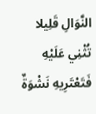النَّوَالِ قَلِيلا
تُثْنِي عَلَيْهِ فَتَعْتَرِيهِ نَشْوَةٌ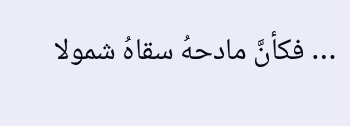… فكأنَّ مادحهُ سقاهُ شمولا